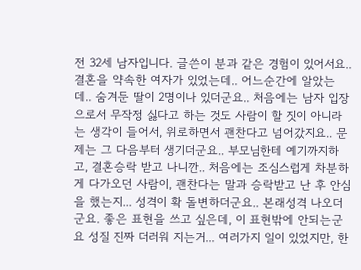전 32세 남자입니다. 글쓴이 분과 같은 경험이 있어서요.. 결혼을 약속한 여자가 있었는데.. 어느순간에 알았는데.. 숨겨둔 딸이 2명이나 있더군요.. 처음에는 남자 입장으로서 무작정 싫다고 하는 것도 사람이 할 짓이 아니라는 생각이 들어서, 위로하면서 괜찬다고 넘어갔지요.. 문제는 그 다음부터 생기더군요.. 부모님한테 예기까지하고, 결혼승락 받고 나니깐.. 처음에는 조심스럽게 차분하게 다가오던 사람이, 괜찬다는 말과 승락받고 난 후 안심을 했는지... 성격이 확 돌변하더군요.. 본래성격 나오더군요. 좋은 표현을 쓰고 싶은데, 이 표현밖에 안되는군요 성질 진짜 더러워 지는거... 여러가지 일이 있었지만, 한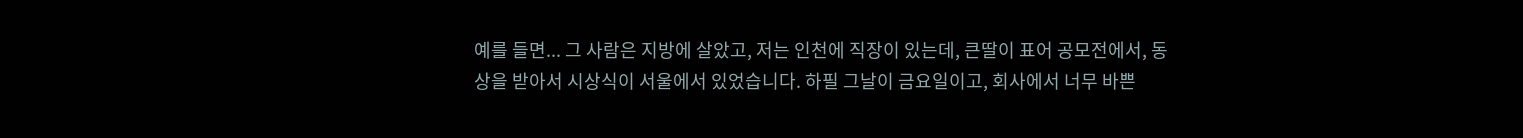예를 들면... 그 사람은 지방에 살았고, 저는 인천에 직장이 있는데, 큰딸이 표어 공모전에서, 동상을 받아서 시상식이 서울에서 있었습니다. 하필 그날이 금요일이고, 회사에서 너무 바쁜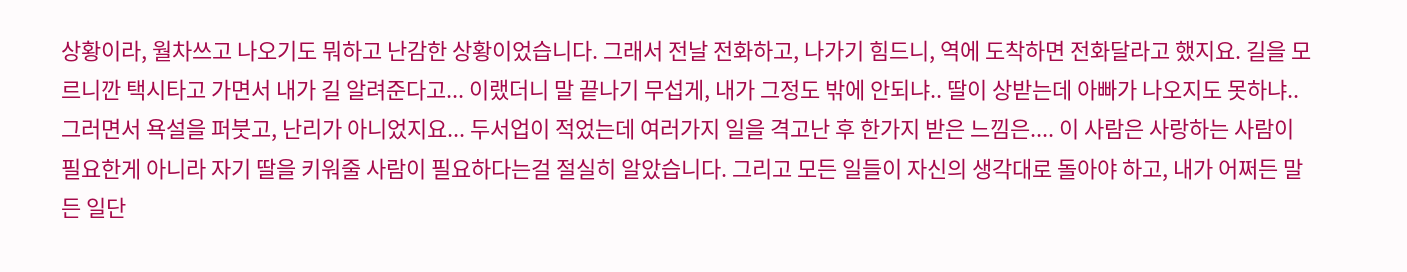상황이라, 월차쓰고 나오기도 뭐하고 난감한 상황이었습니다. 그래서 전날 전화하고, 나가기 힘드니, 역에 도착하면 전화달라고 했지요. 길을 모르니깐 택시타고 가면서 내가 길 알려준다고... 이랬더니 말 끝나기 무섭게, 내가 그정도 밖에 안되냐.. 딸이 상받는데 아빠가 나오지도 못하냐.. 그러면서 욕설을 퍼붓고, 난리가 아니었지요... 두서업이 적었는데 여러가지 일을 격고난 후 한가지 받은 느낌은.... 이 사람은 사랑하는 사람이 필요한게 아니라 자기 딸을 키워줄 사람이 필요하다는걸 절실히 알았습니다. 그리고 모든 일들이 자신의 생각대로 돌아야 하고, 내가 어쩌든 말든 일단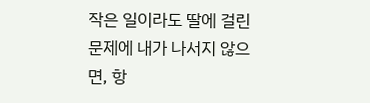작은 일이라도 딸에 걸린문제에 내가 나서지 않으면, 항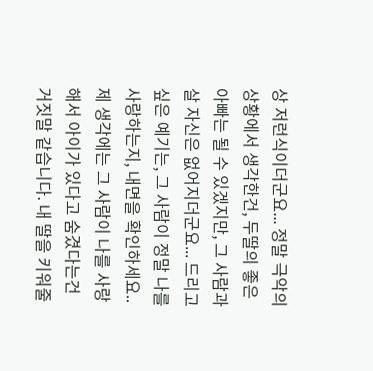상 저런식이더군요... 정말 극악의 상황에서 생각한건, 두딸의 좋은 아빠는 될 수 있겠지만, 그 사람과 살 자신은 없어지더군요... 드리고 싶은 예기는, 그 사람이 정말 나를 사랑하는지, 내면을 확인하세요.. 제 생각에는 그 사람이 나를 사랑해서 아이가 있다고 숨겼다는건 거짓말 같습니다. 내 딸을 키워줄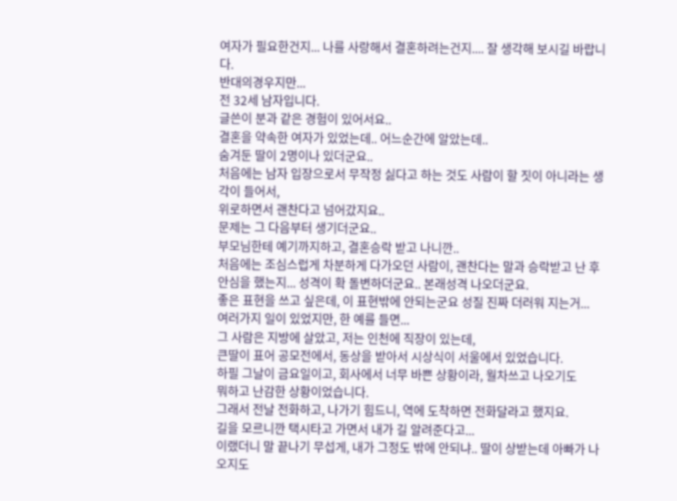여자가 필요한건지... 나를 사랑해서 결혼하려는건지.... 잘 생각해 보시길 바랍니다.
반대의경우지만...
전 32세 남자입니다.
글쓴이 분과 같은 경험이 있어서요..
결혼을 약속한 여자가 있었는데.. 어느순간에 알았는데..
숨겨둔 딸이 2명이나 있더군요..
처음에는 남자 입장으로서 무작정 싫다고 하는 것도 사람이 할 짓이 아니라는 생각이 들어서,
위로하면서 괜찬다고 넘어갔지요..
문제는 그 다음부터 생기더군요..
부모님한테 예기까지하고, 결혼승락 받고 나니깐..
처음에는 조심스럽게 차분하게 다가오던 사람이, 괜찬다는 말과 승락받고 난 후
안심을 했는지... 성격이 확 돌변하더군요.. 본래성격 나오더군요.
좋은 표현을 쓰고 싶은데, 이 표현밖에 안되는군요 성질 진짜 더러워 지는거...
여러가지 일이 있었지만, 한 예를 들면...
그 사람은 지방에 살았고, 저는 인천에 직장이 있는데,
큰딸이 표어 공모전에서, 동상을 받아서 시상식이 서울에서 있었습니다.
하필 그날이 금요일이고, 회사에서 너무 바쁜 상황이라, 월차쓰고 나오기도
뭐하고 난감한 상황이었습니다.
그래서 전날 전화하고, 나가기 힘드니, 역에 도착하면 전화달라고 했지요.
길을 모르니깐 택시타고 가면서 내가 길 알려준다고...
이랬더니 말 끝나기 무섭게, 내가 그정도 밖에 안되냐.. 딸이 상받는데 아빠가 나오지도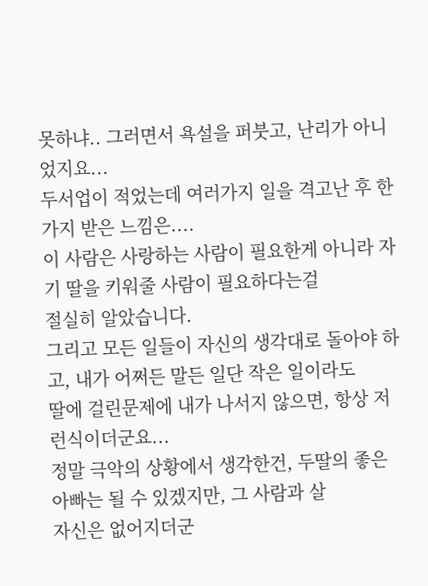못하냐.. 그러면서 욕설을 퍼붓고, 난리가 아니었지요...
두서업이 적었는데 여러가지 일을 격고난 후 한가지 받은 느낌은....
이 사람은 사랑하는 사람이 필요한게 아니라 자기 딸을 키워줄 사람이 필요하다는걸
절실히 알았습니다.
그리고 모든 일들이 자신의 생각대로 돌아야 하고, 내가 어쩌든 말든 일단 작은 일이라도
딸에 걸린문제에 내가 나서지 않으면, 항상 저런식이더군요...
정말 극악의 상황에서 생각한건, 두딸의 좋은 아빠는 될 수 있겠지만, 그 사람과 살
자신은 없어지더군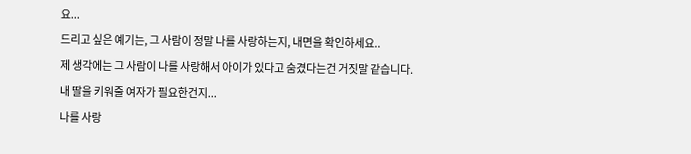요...
드리고 싶은 예기는, 그 사람이 정말 나를 사랑하는지, 내면을 확인하세요..
제 생각에는 그 사람이 나를 사랑해서 아이가 있다고 숨겼다는건 거짓말 같습니다.
내 딸을 키워줄 여자가 필요한건지...
나를 사랑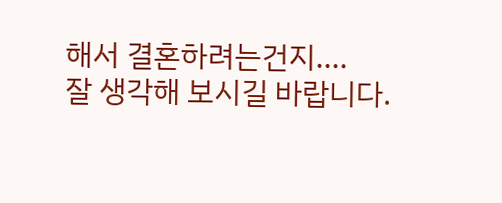해서 결혼하려는건지....
잘 생각해 보시길 바랍니다.